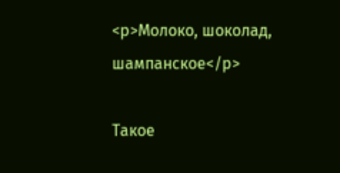<p>Молоко, шоколад, шампанское</p>

Такое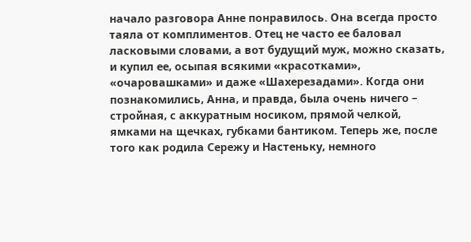начало разговора Анне понравилось. Она всегда просто таяла от комплиментов. Отец не часто ее баловал ласковыми словами, а вот будущий муж, можно сказать, и купил ее, осыпая всякими «красотками», «очаровашками» и даже «Шахерезадами». Когда они познакомились, Анна, и правда, была очень ничего – стройная, с аккуратным носиком, прямой челкой, ямками на щечках, губками бантиком. Теперь же, после того как родила Сережу и Настеньку, немного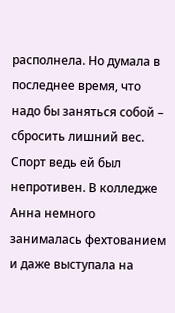располнела. Но думала в последнее время, что надо бы заняться собой – сбросить лишний вес. Спорт ведь ей был непротивен. В колледже Анна немного занималась фехтованием и даже выступала на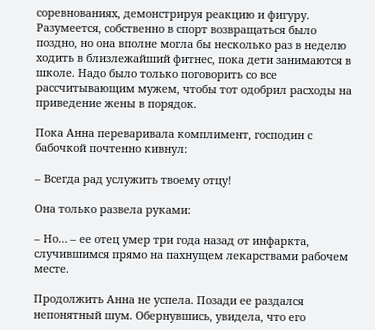соревнованиях, демонстрируя реакцию и фигуру. Разумеется, собственно в спорт возвращаться было поздно, но она вполне могла бы несколько раз в неделю ходить в близлежайший фитнес, пока дети занимаются в школе. Надо было только поговорить со все рассчитывающим мужем, чтобы тот одобрил расходы на приведение жены в порядок.

Пока Анна переваривала комплимент, господин с бабочкой почтенно кивнул:

– Всегда рад услужить твоему отцу!

Она только развела руками:

– Но… – ее отец умер три года назад от инфаркта, случившимся прямо на пахнущем лекарствами рабочем месте.

Продолжить Анна не успела. Позади ее раздался непонятный шум. Обернувшись, увидела, что его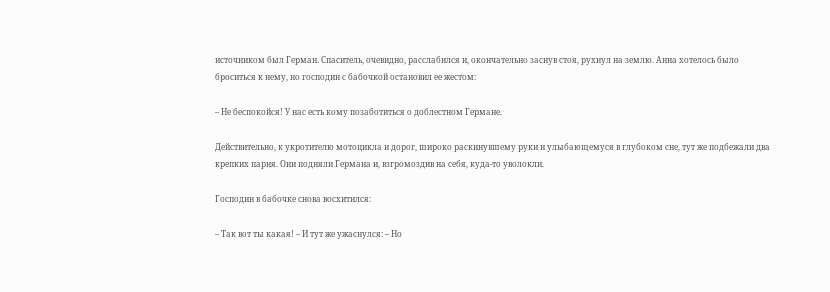источником был Герман. Спаситель, очевидно, расслабился и, окончательно заснув стоя, рухнул на землю. Анна хотелось было броситься к нему, но господин с бабочкой остановил ее жестом:

– Не беспокойся! У нас есть кому позаботиться о доблестном Германе.

Действительно, к укротителю мотоцикла и дорог, широко раскинувшему руки и улыбающемуся в глубоком сне, тут же подбежали два крепких парня. Они подняли Германа и, взгромоздив на себя, куда-то уволокли.

Господин в бабочке снова восхитился:

– Так вот ты какая! – И тут же ужаснулся: – Но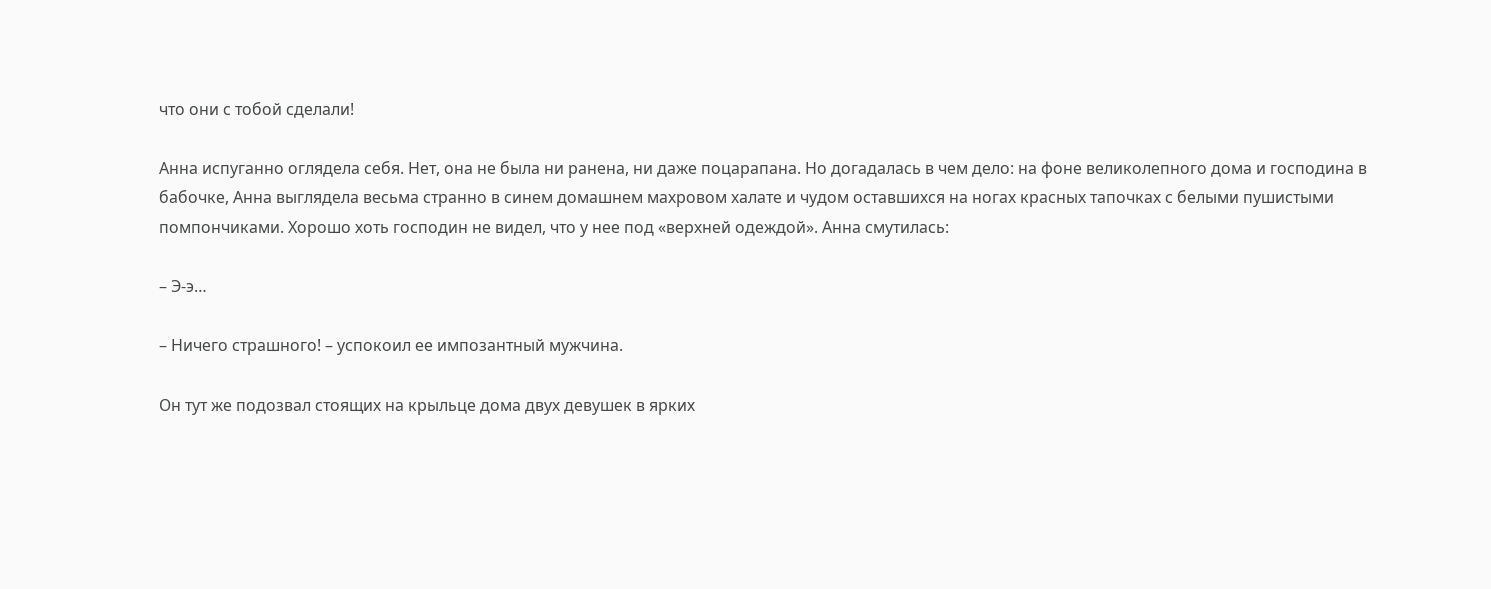что они с тобой сделали!

Анна испуганно оглядела себя. Нет, она не была ни ранена, ни даже поцарапана. Но догадалась в чем дело: на фоне великолепного дома и господина в бабочке, Анна выглядела весьма странно в синем домашнем махровом халате и чудом оставшихся на ногах красных тапочках с белыми пушистыми помпончиками. Хорошо хоть господин не видел, что у нее под «верхней одеждой». Анна смутилась:

– Э-э…

– Ничего страшного! – успокоил ее импозантный мужчина.

Он тут же подозвал стоящих на крыльце дома двух девушек в ярких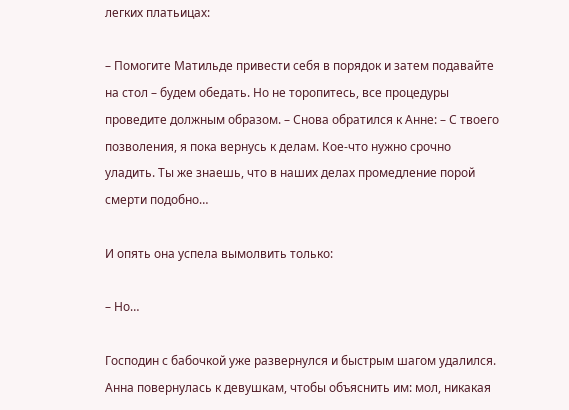легких платьицах:

– Помогите Матильде привести себя в порядок и затем подавайте на стол – будем обедать. Но не торопитесь, все процедуры проведите должным образом. – Снова обратился к Анне: – С твоего позволения, я пока вернусь к делам. Кое-что нужно срочно уладить. Ты же знаешь, что в наших делах промедление порой смерти подобно…

И опять она успела вымолвить только:

– Но…

Господин с бабочкой уже развернулся и быстрым шагом удалился. Анна повернулась к девушкам, чтобы объяснить им: мол, никакая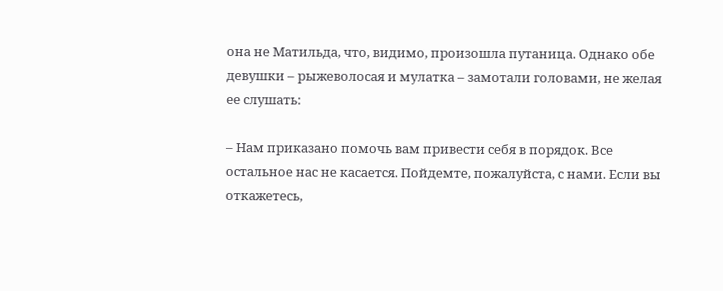она не Матильда, что, видимо, произошла путаница. Однако обе девушки – рыжеволосая и мулатка – замотали головами, не желая ее слушать:

– Нам приказано помочь вам привести себя в порядок. Все остальное нас не касается. Пойдемте, пожалуйста, с нами. Если вы откажетесь,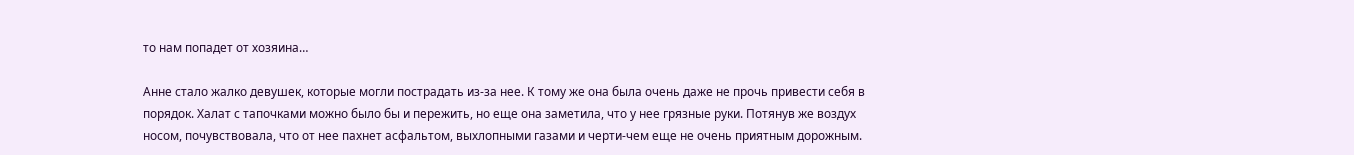то нам попадет от хозяина…

Анне стало жалко девушек, которые могли пострадать из-за нее. К тому же она была очень даже не прочь привести себя в порядок. Халат с тапочками можно было бы и пережить, но еще она заметила, что у нее грязные руки. Потянув же воздух носом, почувствовала, что от нее пахнет асфальтом, выхлопными газами и черти-чем еще не очень приятным дорожным.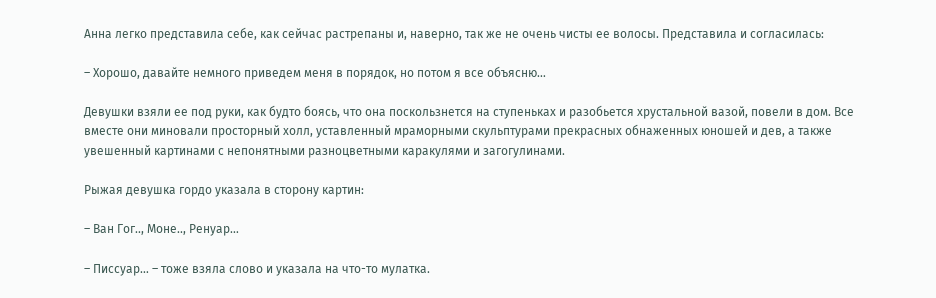Анна легко представила себе, как сейчас растрепаны и, наверно, так же не очень чисты ее волосы. Представила и согласилась:

– Хорошо, давайте немного приведем меня в порядок, но потом я все объясню…

Девушки взяли ее под руки, как будто боясь, что она поскользнется на ступеньках и разобьется хрустальной вазой, повели в дом. Все вместе они миновали просторный холл, уставленный мраморными скульптурами прекрасных обнаженных юношей и дев, а также увешенный картинами с непонятными разноцветными каракулями и загогулинами.

Рыжая девушка гордо указала в сторону картин:

– Ван Гог.., Моне.., Ренуар…

– Писсуар… – тоже взяла слово и указала на что-то мулатка.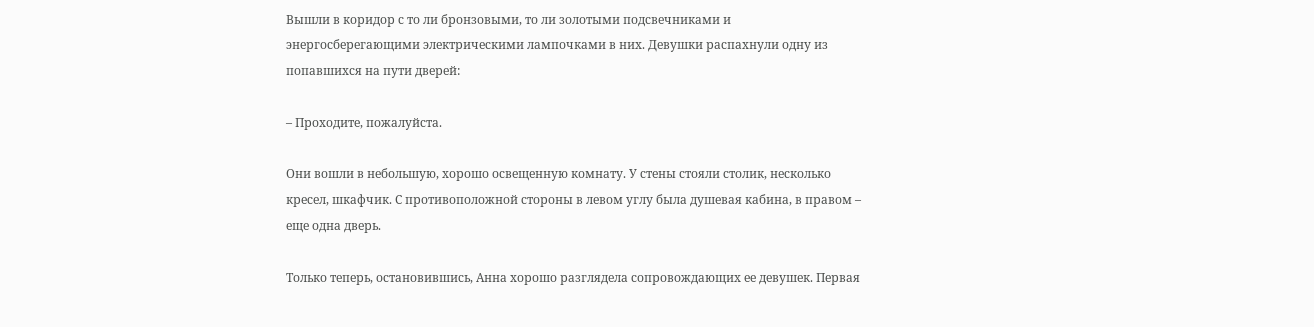Вышли в коридор с то ли бронзовыми, то ли золотыми подсвечниками и энергосберегающими электрическими лампочками в них. Девушки распахнули одну из попавшихся на пути дверей:

– Проходите, пожалуйста.

Они вошли в небольшую, хорошо освещенную комнату. У стены стояли столик, несколько кресел, шкафчик. С противоположной стороны в левом углу была душевая кабина, в правом – еще одна дверь.

Только теперь, остановившись, Анна хорошо разглядела сопровождающих ее девушек. Первая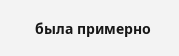была примерно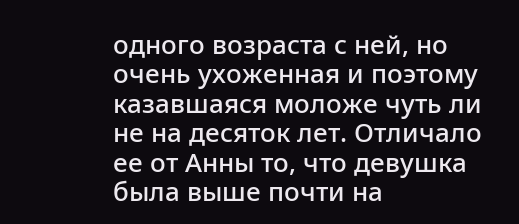одного возраста с ней, но очень ухоженная и поэтому казавшаяся моложе чуть ли не на десяток лет. Отличало ее от Анны то, что девушка была выше почти на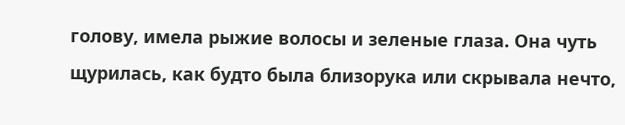голову, имела рыжие волосы и зеленые глаза. Она чуть щурилась, как будто была близорука или скрывала нечто,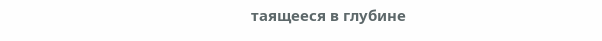таящееся в глубине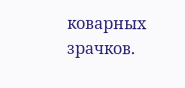коварных зрачков.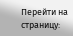Перейти на страницу: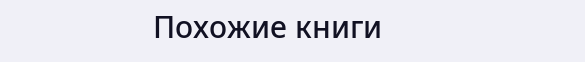Похожие книги